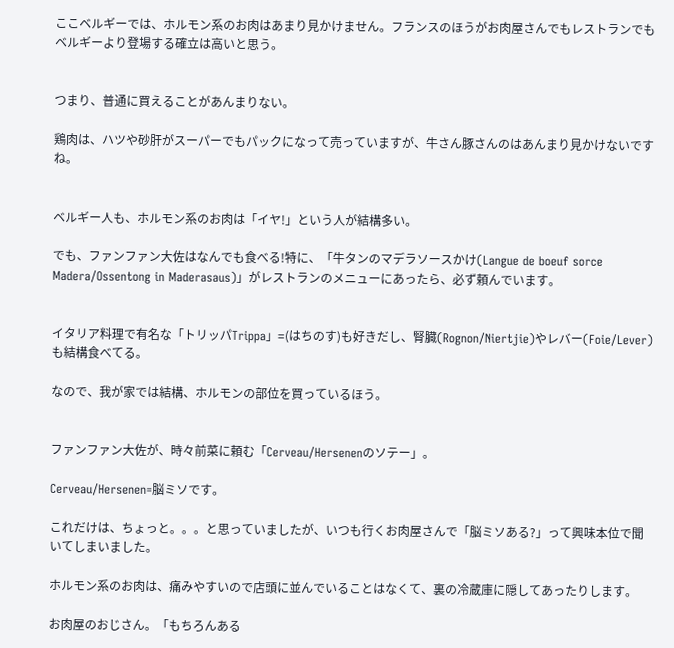ここベルギーでは、ホルモン系のお肉はあまり見かけません。フランスのほうがお肉屋さんでもレストランでもベルギーより登場する確立は高いと思う。


つまり、普通に買えることがあんまりない。

鶏肉は、ハツや砂肝がスーパーでもパックになって売っていますが、牛さん豚さんのはあんまり見かけないですね。


ベルギー人も、ホルモン系のお肉は「イヤ!」という人が結構多い。

でも、ファンファン大佐はなんでも食べる!特に、「牛タンのマデラソースかけ(Langue de boeuf sorce Madera/Ossentong in Maderasaus)」がレストランのメニューにあったら、必ず頼んでいます。


イタリア料理で有名な「トリッパTrippa」=(はちのす)も好きだし、腎臓(Rognon/Niertjie)やレバー(Foie/Lever)も結構食べてる。

なので、我が家では結構、ホルモンの部位を買っているほう。


ファンファン大佐が、時々前菜に頼む「Cerveau/Hersenenのソテー」。

Cerveau/Hersenen=脳ミソです。

これだけは、ちょっと。。。と思っていましたが、いつも行くお肉屋さんで「脳ミソある?」って興味本位で聞いてしまいました。

ホルモン系のお肉は、痛みやすいので店頭に並んでいることはなくて、裏の冷蔵庫に隠してあったりします。

お肉屋のおじさん。「もちろんある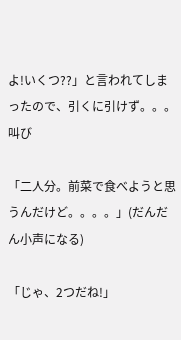よ!いくつ??」と言われてしまったので、引くに引けず。。。叫び

「二人分。前菜で食べようと思うんだけど。。。。」(だんだん小声になる)

「じゃ、2つだね!」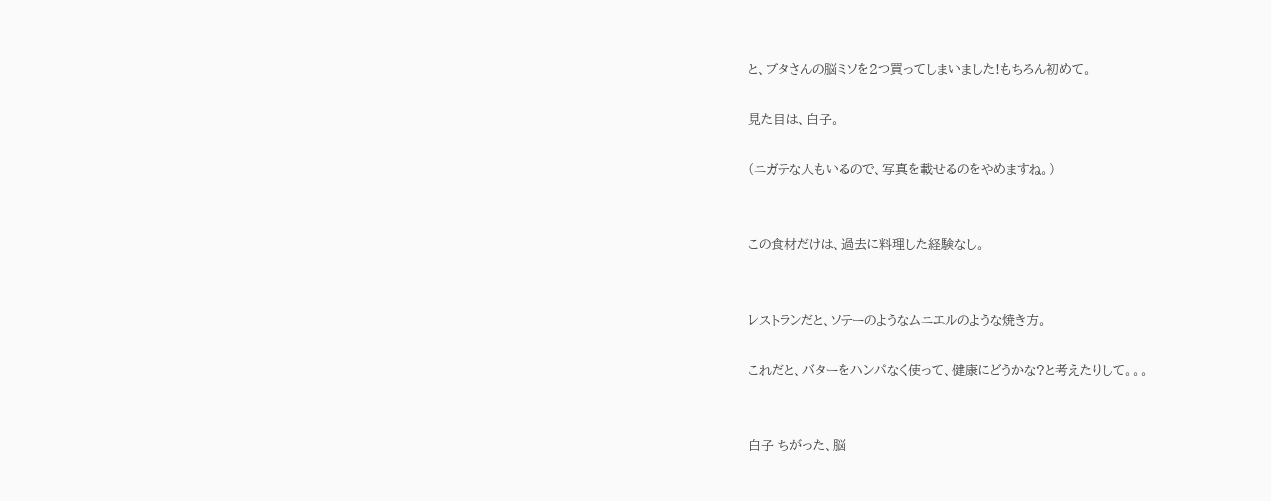と、ブタさんの脳ミソを2つ買ってしまいました!もちろん初めて。

見た目は、白子。

(ニガテな人もいるので、写真を載せるのをやめますね。)


この食材だけは、過去に料理した経験なし。


レストランだと、ソテーのようなムニエルのような焼き方。

これだと、バターをハンパなく使って、健康にどうかな?と考えたりして。。。


白子 ちがった、脳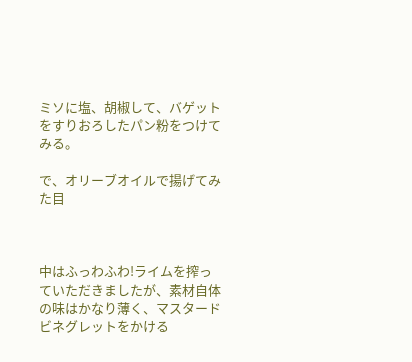ミソに塩、胡椒して、バゲットをすりおろしたパン粉をつけてみる。

で、オリーブオイルで揚げてみた目



中はふっわふわ!ライムを搾っていただきましたが、素材自体の味はかなり薄く、マスタードビネグレットをかける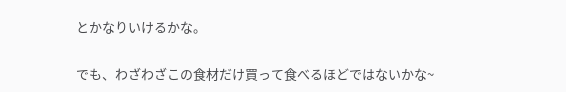とかなりいけるかな。

でも、わざわざこの食材だけ買って食べるほどではないかな~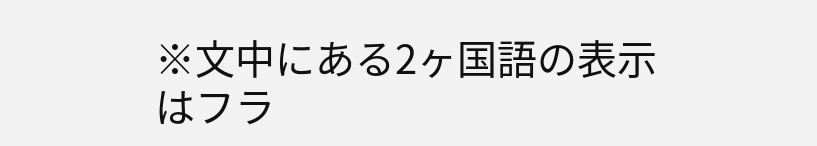※文中にある2ヶ国語の表示はフラ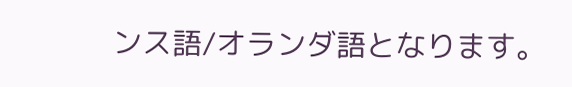ンス語/オランダ語となります。